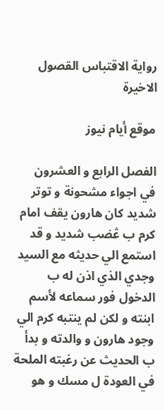رواية الاقتباس القصول الاخيرة

موقع أيام نيوز

الفصل الرابع و العشرون
في اجواء مشحونة و توتر شديد كان هارون يقف امام كرم ب ڠضب شديد و قد استمع الي حديثه مع السيد وجدي الذي اذن له ب الدخول فور سماعه لأسم ابنته و لكن لم ينتبه كرم الي وجود هارون و والدته و بدأ ب الحديث عن رغبته الملحة في العودة ل مسك و هو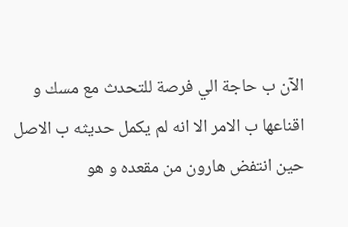الآن ب حاجة الي فرصة للتحدث مع مسك و اقناعها ب الامر الا انه لم يكمل حديثه ب الاصل حين انتفض هارون من مقعده و هو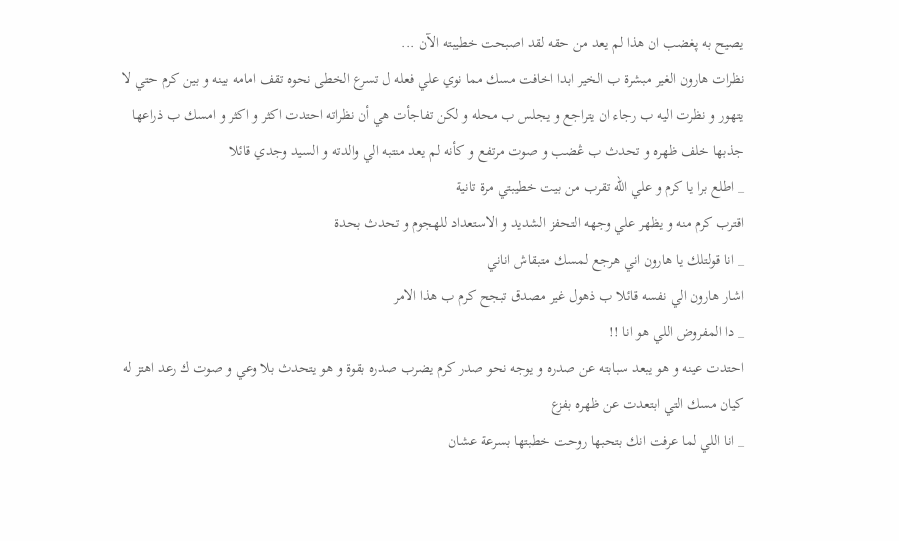يصيح به پغضب ان هذا لم يعد من حقه لقد اصبحت خطيبته الآن ...
نظرات هارون الغير مبشرة ب الخير ابدا اخافت مسك مما نوي علي فعله ل تسرع الخطى نحوه تقف امامه بينه و بين كرم حتي لا يتهور و نظرت اليه ب رجاء ان يتراجع و يجلس ب محله و لكن تفاجأت هي أن نظراته احتدت اكثر و اكثر و امسك ب ذراعها جذبها خلف ظهره و تحدث ب ڠضب و صوت مرتفع و كأنه لم يعد منتبه الي والدته و السيد وجدي قائلا
_ اطلع برا يا كرم و علي الله تقرب من بيت خطيبتي مرة تانية
اقترب كرم منه و يظهر علي وجهه التحفز الشديد و الاستعداد للهجوم و تحدث بحدة
_ انا قولتلك يا هارون اني هرجع لمسك متبقاش اناني
اشار هارون الي نفسه قائلا ب ذهول غير مصدق تبجح كرم ب هذا الامر
_ دا المفروض اللي هو انا !!
احتدت عينه و هو يبعد سبابته عن صدره و يوجه نحو صدر كرم يضرب صدره بقوة و هو يتحدث بلا وعي و صوت ك رعد اهتز له كيان مسك التي ابتعدت عن ظهره بفزع
_ انا اللي لما عرفت انك بتحبها روحت خطبتها بسرعة عشان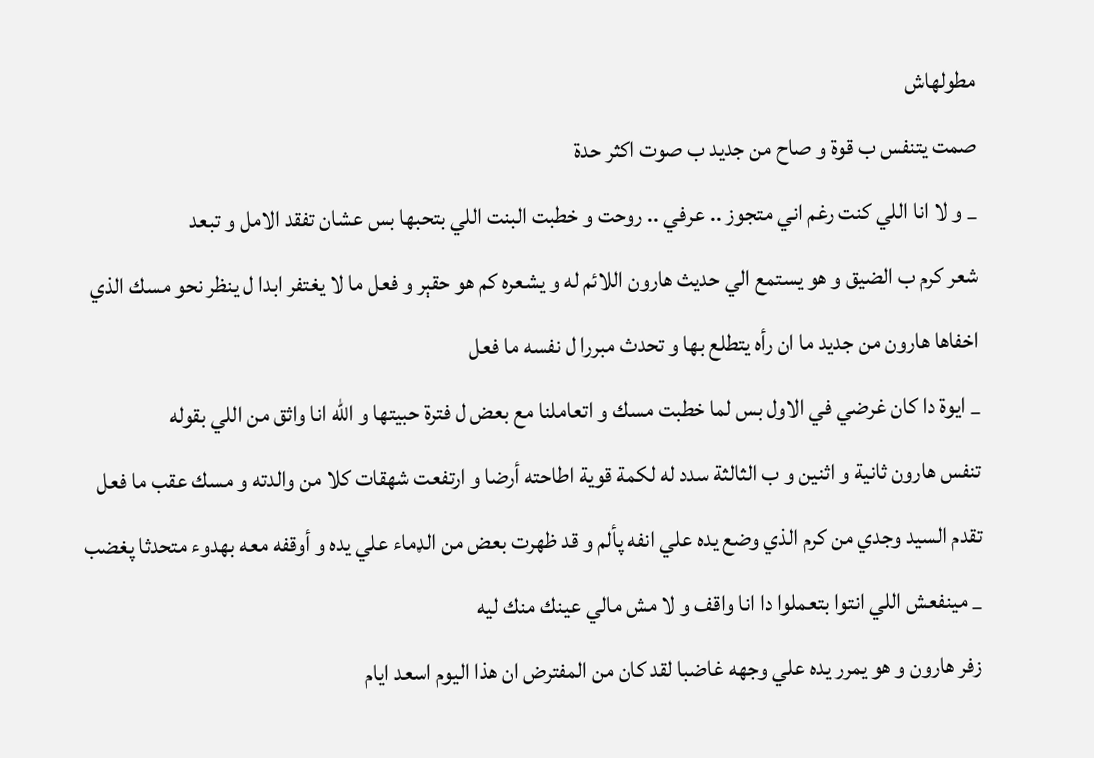مطولهاش
صمت يتنفس ب قوة و صاح من جديد ب صوت اكثر حدة
_ و لا انا اللي كنت رغم اني متجوز .. عرفي .. روحت و خطبت البنت اللي بتحبها بس عشان تفقد الامل و تبعد
شعر كرم ب الضيق و هو يستمع الي حديث هارون اللائم له و يشعره كم هو حقېر و فعل ما لا يغتفر ابدا ل ينظر نحو مسك الذي اخفاها هارون من جديد ما ان رأه يتطلع بها و تحدث مبررا ل نفسه ما فعل
_ ايوة دا كان غرضي في الاول بس لما خطبت مسك و اتعاملنا مع بعض ل فترة حبيتها و الله انا واثق من اللي بقوله
تنفس هارون ثانية و اثنين و ب الثالثة سدد له لكمة قوية اطاحته أرضا و ارتفعت شهقات كلا من والدته و مسك عقب ما فعل تقدم السيد وجدي من كرم الذي وضع يده علي انفه پألم و قد ظهرت بعض من الډماء علي يده و أوقفه معه بهدوء متحدثا پغضب
_ مينفعش اللي انتوا بتعملوا دا انا واقف و لا مش مالي عينك منك ليه
زفر هارون و هو يمرر يده علي وجهه غاضبا لقد كان من المفترض ان هذا اليوم اسعد ايام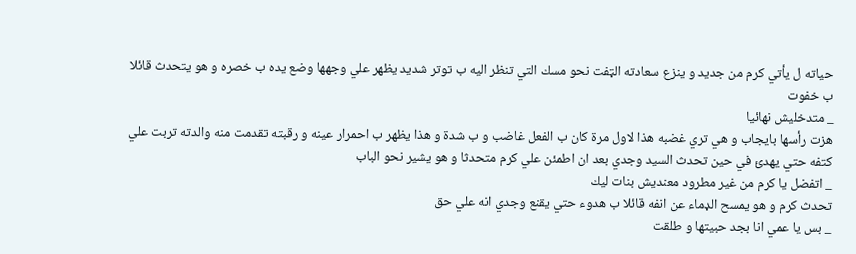حياته ل يأتي كرم من جديد و ينزع سعادته الټفت نحو مسك التي تنظر اليه ب توتر شديد يظهر علي وجهها وضع يده ب خصره و هو يتحدث قائلا ب خفوت
_ متدخليش نهائيا
هزت رأسها بايجاب و هي تري غضبه هذا لاول مرة كان ب الفعل غاضب و ب شدة و هذا يظهر ب احمرار عينه و رقبته تقدمت منه والدته تربت علي كتفه حتي يهدئ في حين تحدث السيد وجدي بعد ان اطمئن علي كرم متحدثا و هو يشير نحو الباب
_ اتفضل يا كرم من غير مطرود معنديش بنات ليك
تحدث كرم و هو يمسح الډماء عن انفه قائلا ب هدوء حتي يقنع وجدي انه علي حق
_ بس يا عمي انا بجد حبيتها و طلقت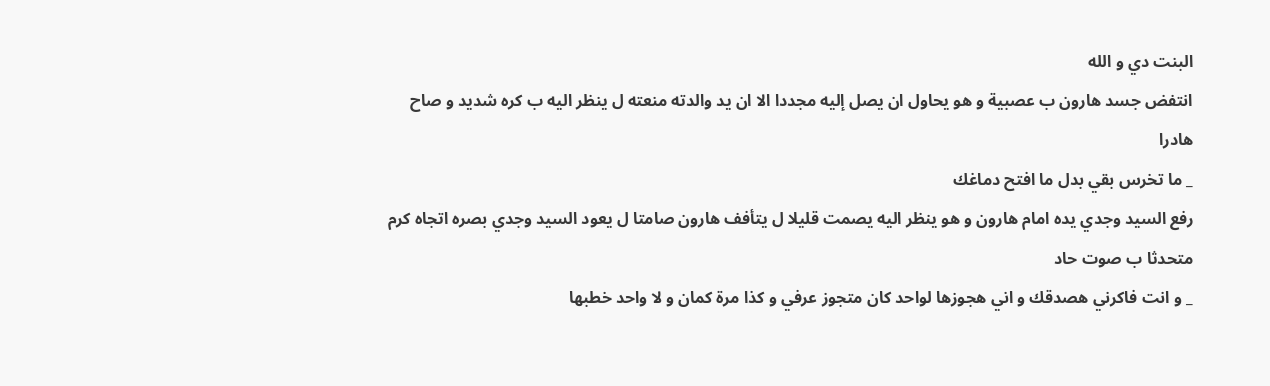البنت دي و الله
انتفض جسد هارون ب عصبية و هو يحاول ان يصل إليه مجددا الا ان يد والدته منعته ل ينظر اليه ب كره شديد و صاح هادرا
_ ما تخرس بقي بدل ما افتح دماغك
رفع السيد وجدي يده امام هارون و هو ينظر اليه يصمت قليلا ل يتأفف هارون صامتا ل يعود السيد وجدي بصره اتجاه كرم متحدثا ب صوت حاد
_ و انت فاكرني هصدقك و اني هجوزها لواحد كان متجوز عرفي و كذا مرة كمان و لا واحد خطبها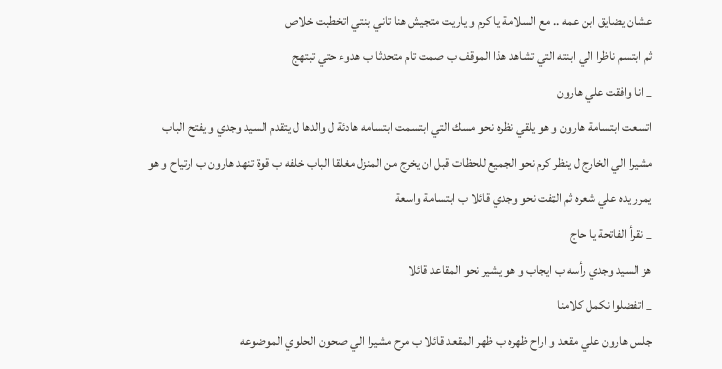عشان يضايق ابن عمه .. مع السلامة يا كرم و ياريت متجيش هنا تاني بنتي اتخطبت خلاص
ثم ابتسم ناظرا الي ابنته التي تشاهد هذا الموقف ب صمت تام متحدثا ب هدوء حتي تبتهج
_ انا وافقت علي هارون
اتسعت ابتسامة هارون و هو يلقي نظره نحو مسك التي ابتسمت ابتسامه هادئة ل والدها ل يتقدم السيد وجدي و يفتح الباب مشيرا الي الخارج ل ينظر كرم نحو الجميع للحظات قبل ان يخرج من المنزل مغلقا الباب خلفه ب قوة تنهد هارون ب ارتياح و هو يمرر يده علي شعره ثم الټفت نحو وجدي قائلا ب ابتسامة واسعة
_ نقرأ الفاتحة يا حاج
هز السيد وجدي رأسه ب ايجاب و هو يشير نحو المقاعد قائلا
_ اتفضلوا نكمل كلامنا
جلس هارون علي مقعد و اراح ظهره ب ظهر المقعد قائلا ب مرح مشيرا الي صحون الحلوي الموضوعه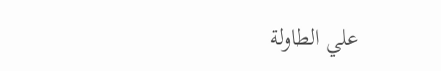علي الطاولة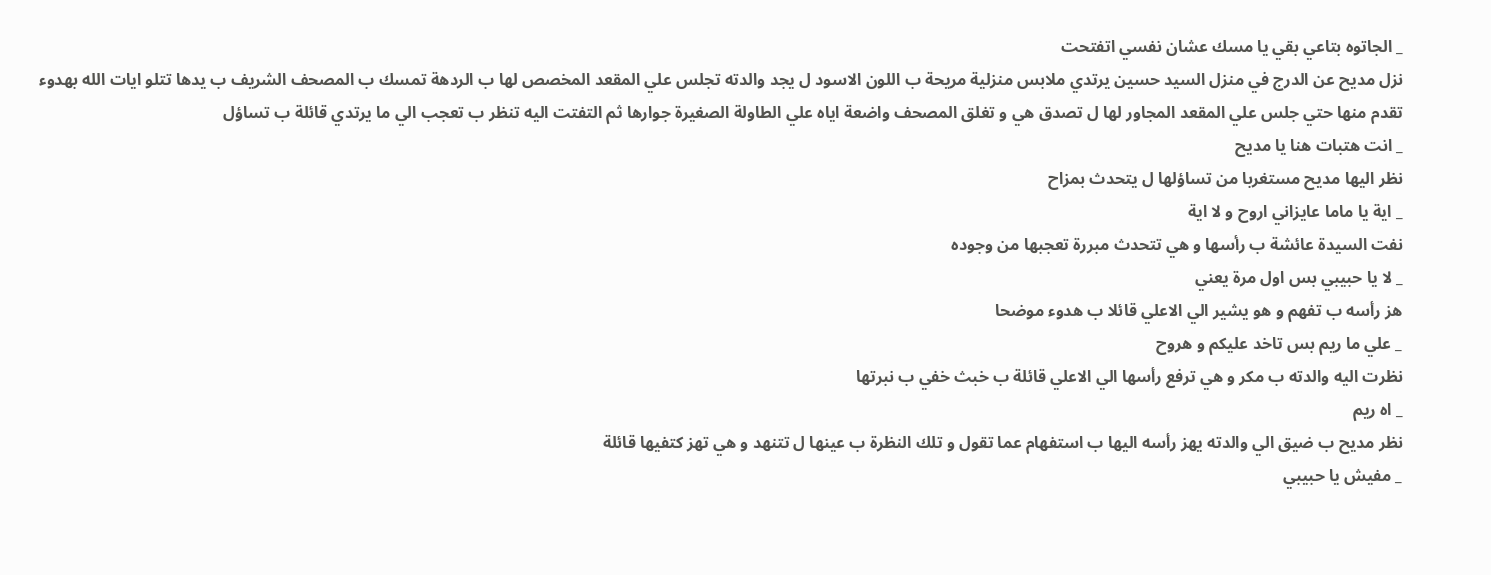_ الجاتوه بتاعي بقي يا مسك عشان نفسي اتفتحت
نزل مديح عن الدرج في منزل السيد حسين يرتدي ملابس منزلية مريحة ب اللون الاسود ل يجد والدته تجلس علي المقعد المخصص لها ب الردهة تمسك ب المصحف الشريف ب يدها تتلو ايات الله بهدوء تقدم منها حتي جلس علي المقعد المجاور لها ل تصدق هي و تغلق المصحف واضعة اياه علي الطاولة الصغيرة جوارها ثم التفتت اليه تنظر ب تعجب الي ما يرتدي قائلة ب تساؤل
_ انت هتبات هنا يا مديح
نظر اليها مديح مستغربا من تساؤلها ل يتحدث بمزاح
_ اية يا ماما عايزاني اروح و لا اية
نفت السيدة عائشة ب رأسها و هي تتحدث مبررة تعجبها من وجوده
_ لا يا حبيبي بس اول مرة يعني
هز رأسه ب تفهم و هو يشير الي الاعلي قائلا ب هدوء موضحا
_ علي ما ريم بس تاخد عليكم و هروح
نظرت اليه والدته ب مكر و هي ترفع رأسها الي الاعلي قائلة ب خبث خفي ب نبرتها
_ اه ريم
نظر مديح ب ضيق الي والدته يهز رأسه اليها ب استفهام عما تقول و تلك النظرة ب عينها ل تتنهد و هي تهز كتفيها قائلة
_ مفيش يا حبيبي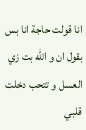انا قولت حاجة انا بس بقول ان و الله بت زي العسل و تتحب دخلت قلبي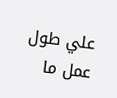علي طول
عمل ما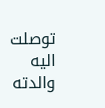توصلت اليه والدته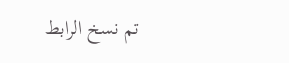تم نسخ الرابط